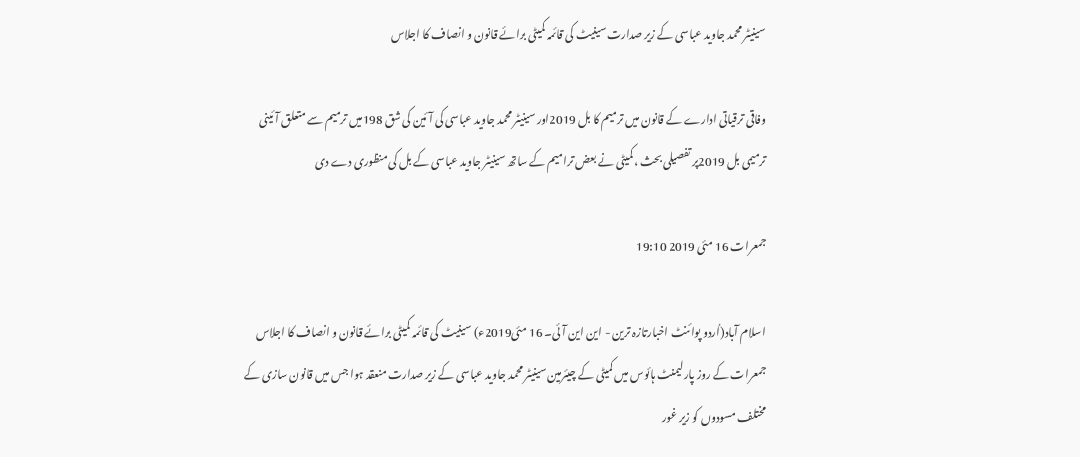سینیٹر محمد جاوید عباسی کے زیر صدارت سینیٹ کی قائمہ کمیٹی برائے قانون و انصاف کا اجلاس

وفاقی ترقیاتی ادارے کے قانون میں ترمیم کا بل 2019اور سینیٹر محمد جاوید عباسی کی آئین کی شق 198میں ترمیم سے متعلق آئینی ترمیمی بل 2019پر تفصیلی بحث ،کمیٹی نے بعض ترامیم کے ساتھ سینیٹر جاوید عباسی کے بل کی منظوری دے دی

جمعرات 16 مئی 2019 19:10

اسلام آباد(اُردو پوائنٹ اخبارتازہ ترین - این این آئی۔ 16 مئی2019ء) سینیٹ کی قائمہ کمیٹی برائے قانون و انصاف کا اجلاس جمعرات کے روز پارلیمنٹ ہائوس میں کمیٹی کے چیئرمین سینیٹر محمد جاوید عباسی کے زیر صدارت منعقد ہوا جس میں قانون سازی کے مختلف مسودوں کو زیر غور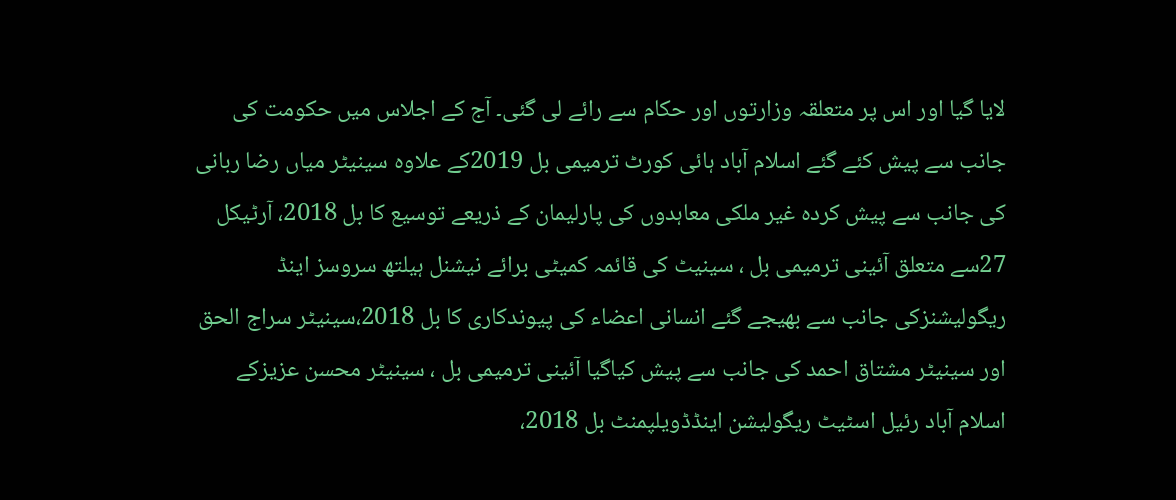لایا گیا اور اس پر متعلقہ وزارتوں اور حکام سے رائے لی گئی۔ آج کے اجلاس میں حکومت کی جانب سے پیش کئے گئے اسلام آباد ہائی کورٹ ترمیمی بل 2019کے علاوہ سینیٹر میاں رضا ربانی کی جانب سے پیش کردہ غیر ملکی معاہدوں کی پارلیمان کے ذریعے توسیع کا بل 2018، آرٹیکل 27سے متعلق آئینی ترمیمی بل ، سینیٹ کی قائمہ کمیٹی برائے نیشنل ہیلتھ سروسز اینڈ ریگولیشنزکی جانب سے بھیجے گئے انسانی اعضاء کی پیوندکاری کا بل 2018،سینیٹر سراج الحق اور سینیٹر مشتاق احمد کی جانب سے پیش کیاگیا آئینی ترمیمی بل ، سینیٹر محسن عزیزکے اسلام آباد رئیل اسٹیٹ ریگولیشن اینڈڈویلپمنٹ بل 2018،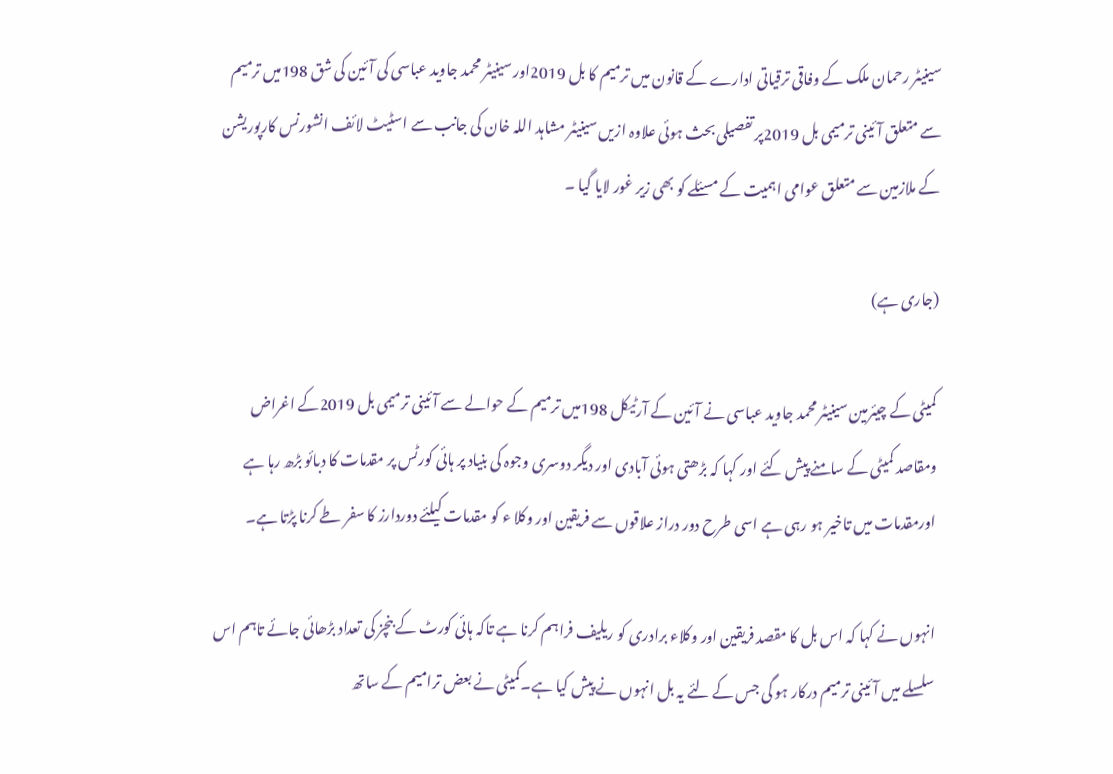سینیٹر رحمان ملک کے وفاقی ترقیاتی ادارے کے قانون میں ترمیم کا بل 2019اور سینیٹر محمد جاوید عباسی کی آئین کی شق 198میں ترمیم سے متعلق آئینی ترمیمی بل 2019پر تفصیلی بحث ہوئی علاوہ ازیں سینیٹر مشاہد اللہ خان کی جانب سے اسٹیٹ لائف انشورنس کارپوریشن کے ملازمین سے متعلق عوامی اہمیت کے مسئلے کو بھی زیر غور لایا گیا ۔

(جاری ہے)

کمیٹی کے چیئرمین سینیٹر محمد جاوید عباسی نے آئین کے آرٹیکل 198میں ترمیم کے حوالے سے آئینی ترمیمی بل 2019کے اغراض ومقاصد کمیٹی کے سامنے پیش کئے اور کہا کہ بڑھتی ہوئی آبادی اور دیگر دوسری وجوہ کی بنیاد پر ہائی کورٹس پر مقدمات کا دبائو بڑھ رہا ہے اورمقدمات میں تاخیر ہو رہی ہے اسی طرح دور دراز علاقوں سے فریقین اور وکلا ء کو مقدمات کیلئے دوردارز کا سفر طے کرنا پڑتا ہے۔

انہوں نے کہا کہ اس بل کا مقصد فریقین اور وکلاء برادری کو ریلیف فراہم کرنا ہے تاکہ ہائی کورٹ کے بنچز کی تعداد بڑھائی جائے تاہم اس سلسلے میں آئینی ترمیم درکار ہو گی جس کے لئے یہ بل انہوں نے پیش کیا ہے۔کمیٹی نے بعض ترامیم کے ساتھ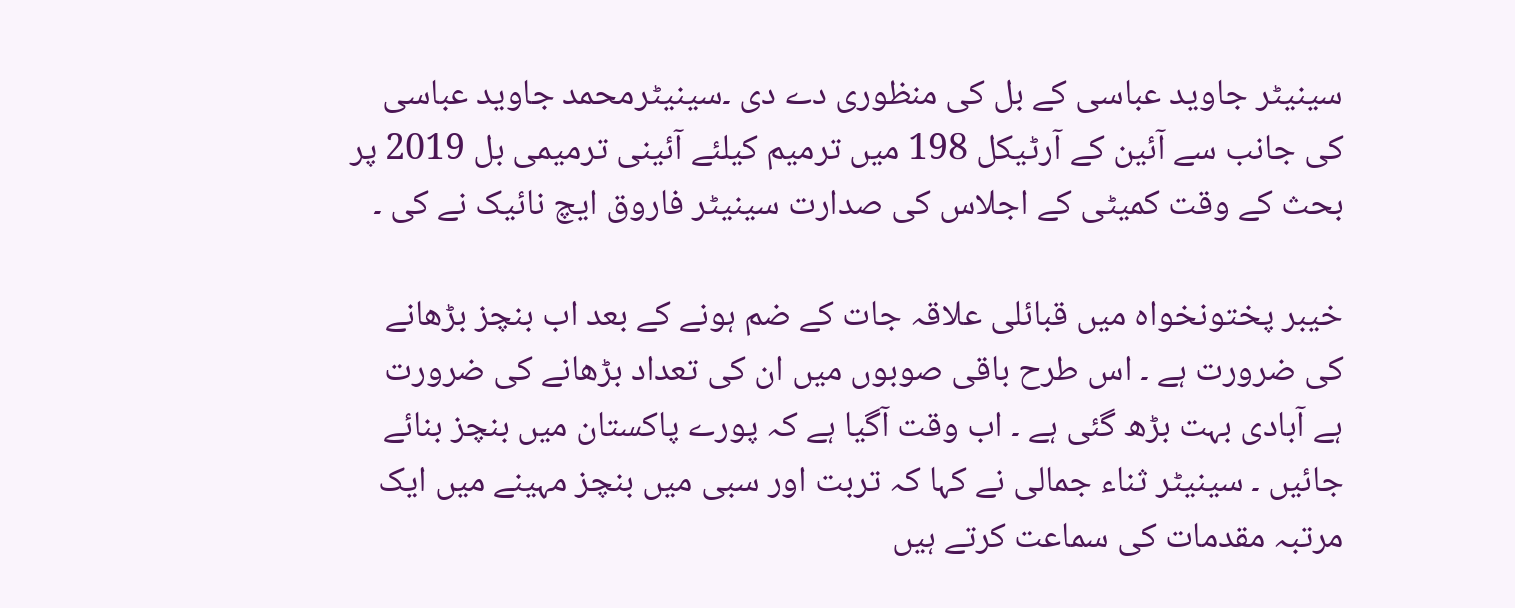سینیٹر جاوید عباسی کے بل کی منظوری دے دی ۔سینیٹرمحمد جاوید عباسی کی جانب سے آئین کے آرٹیکل 198 میں ترمیم کیلئے آئینی ترمیمی بل 2019 پر بحث کے وقت کمیٹی کے اجلاس کی صدارت سینیٹر فاروق ایچ نائیک نے کی ۔

خیبر پختونخواہ میں قبائلی علاقہ جات کے ضم ہونے کے بعد اب بنچز بڑھانے کی ضرورت ہے ۔ اس طرح باقی صوبوں میں ان کی تعداد بڑھانے کی ضرورت ہے آبادی بہت بڑھ گئی ہے ۔ اب وقت آگیا ہے کہ پورے پاکستان میں بنچز بنائے جائیں ۔ سینیٹر ثناء جمالی نے کہا کہ تربت اور سبی میں بنچز مہینے میں ایک مرتبہ مقدمات کی سماعت کرتے ہیں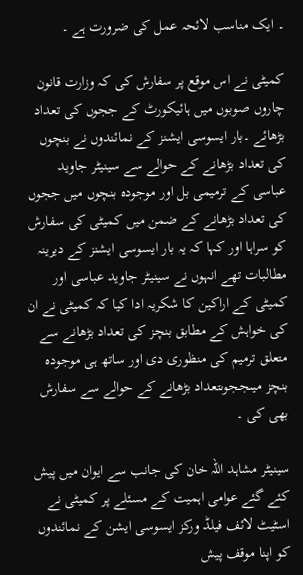۔ ایک مناسب لائحہ عمل کی ضرورت ہے ۔

کمیٹی نے اس موقع پر سفارش کی کہ وزارت قانون چاروں صوبوں میں ہائیکورٹ کے ججوں کی تعداد بڑھائے ۔بار ایسوسی ایشنز کے نمائندوں نے بنچوں کی تعداد بڑھانے کے حوالے سے سینیٹر جاوید عباسی کے ترمیمی بل اور موجودہ بنچوں میں ججوں کی تعداد بڑھانے کے ضمن میں کمیٹی کی سفارش کو سراہا اور کہا کہ یہ بار ایسوسی ایشنز کے دیرینہ مطالبات تھے انہوں نے سینیٹر جاوید عباسی اور کمیٹی کے اراکین کا شکریہ ادا کیا کہ کمیٹی نے ان کی خواہش کے مطابق بنچز کی تعداد بڑھانے سے متعلق ترمیم کی منظوری دی اور ساتھ ہی موجودہ بنچز میںججوںتعداد بڑھانے کے حوالے سے سفارش بھی کی ۔

سینیٹر مشاہد اللہ خان کی جانب سے ایوان میں پیش کئے گئے عوامی اہمیت کے مسئلے پر کمیٹی نے اسٹیٹ لائف فیلڈ ورکز ایسوسی ایشن کے نمائندوں کو اپنا موقف پیش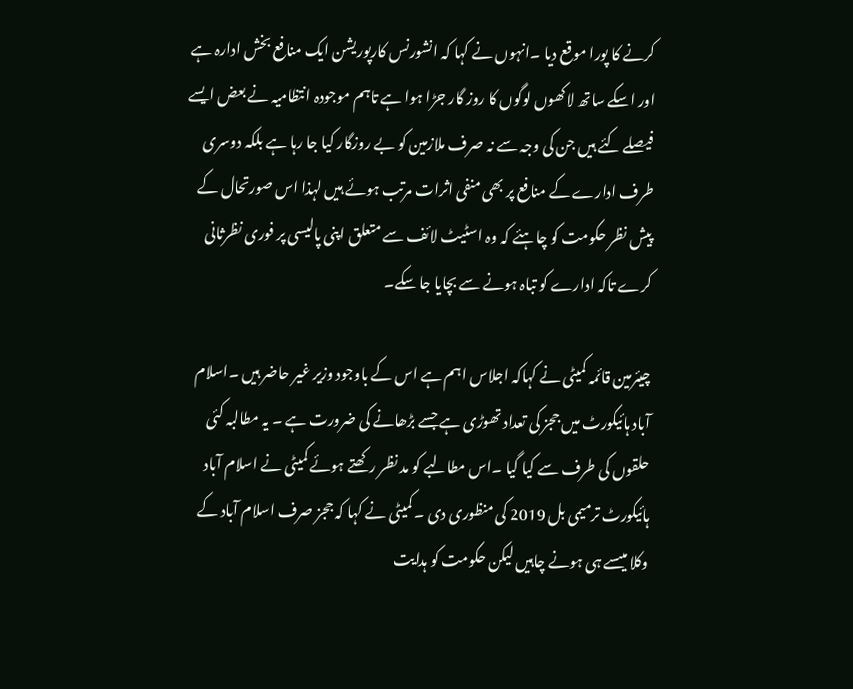کرنے کا پورا موقع دیا ۔انہوں نے کہا کہ انشورنس کارپوریشن ایک منافع بخش ادارہ ہے اور اسکے ساتھ لاکھوں لوگوں کا روز گار جڑا ہوا ہے تاہم موجودہ انتظامیہ نے بعض ایسے فیصلے کئے ہیں جن کی وجہ سے نہ صرف ملازمین کو بے روزگار کیا جا رہا ہے بلکہ دوسری طرف ادارے کے منافع پر بھی منفی اثرات مرتب ہوئے ہیں لہذا اس صورتحال کے پیش نظر حکومت کو چاہئے کہ وہ اسٹیٹ لائف سے متعلق اپنی پالیسی پر فوری نظرثانی کرے تاکہ ادارے کو تباہ ہونے سے بچایا جا سکے۔

چیئرمین قائمہ کمیٹی نے کہاکہ اجلاس اہم ہے اس کے باوجود وزیر غیر حاضر ہیں ۔اسلام آباد ہائیکورٹ میں ججز کی تعداد تھوڑی ہے جسے بڑھانے کی ضرورت ہے ۔ یہ مطالبہ کئی حلقوں کی طرف سے کیا گیا ۔اس مطالبے کو مد نظر رکھتے ہوئے کمیٹی نے اسلام آباد ہائیکورٹ ترمیمی بل 2019 کی منظوری دی ۔ کمیٹی نے کہا کہ ججز صرف اسلام آباد کے وکلا میںسے ہی ہونے چاہیں لیکن حکومت کو ہدایت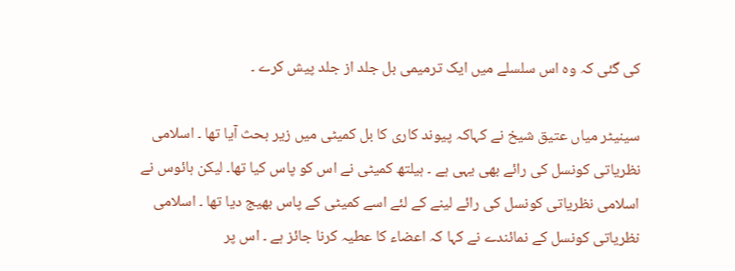کی گئی کہ وہ اس سلسلے میں ایک ترمیمی بل جلد از جلد پیش کرے ۔

سینیٹر میاں عتیق شیخ نے کہاکہ پیوند کاری کا بل کمیٹی میں زیر بحث آیا تھا ۔ اسلامی نظریاتی کونسل کی رائے بھی یہی ہے ۔ ہیلتھ کمیٹی نے اس کو پاس کیا تھا۔ لیکن ہائوس نے اسلامی نظریاتی کونسل کی رائے لینے کے لئے اسے کمیٹی کے پاس بھیج دیا تھا ۔ اسلامی نظریاتی کونسل کے نمائندے نے کہا کہ اعضاء کا عطیہ کرنا جائز ہے ۔ اس پر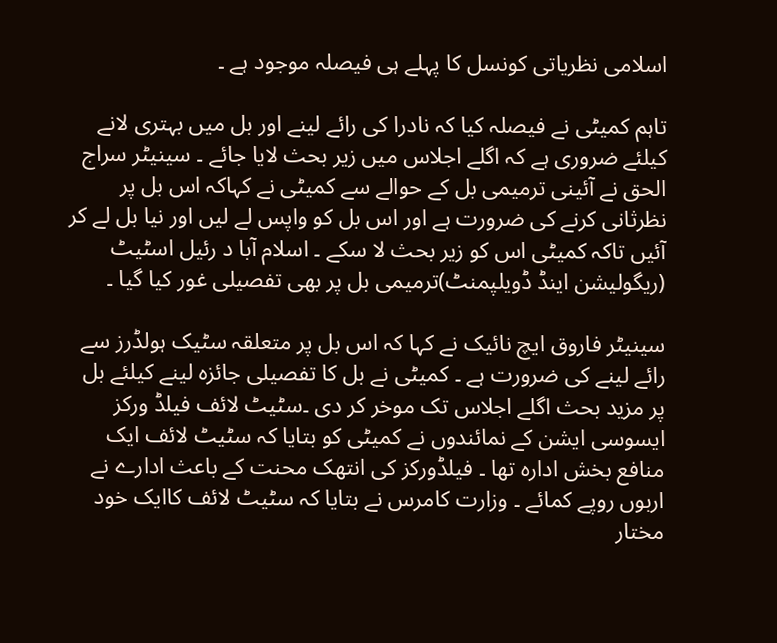اسلامی نظریاتی کونسل کا پہلے ہی فیصلہ موجود ہے ۔

تاہم کمیٹی نے فیصلہ کیا کہ نادرا کی رائے لینے اور بل میں بہتری لانے کیلئے ضروری ہے کہ اگلے اجلاس میں زیر بحث لایا جائے ۔ سینیٹر سراج الحق نے آئینی ترمیمی بل کے حوالے سے کمیٹی نے کہاکہ اس بل پر نظرثانی کرنے کی ضرورت ہے اور اس بل کو واپس لے لیں اور نیا بل لے کر آئیں تاکہ کمیٹی اس کو زیر بحث لا سکے ۔ اسلام آبا د رئیل اسٹیٹ (ریگولیشن اینڈ ڈویلپمنٹ)ترمیمی بل پر بھی تفصیلی غور کیا گیا ۔

سینیٹر فاروق ایچ نائیک نے کہا کہ اس بل پر متعلقہ سٹیک ہولڈرز سے رائے لینے کی ضرورت ہے ۔ کمیٹی نے بل کا تفصیلی جائزہ لینے کیلئے بل پر مزید بحث اگلے اجلاس تک موخر کر دی ۔سٹیٹ لائف فیلڈ ورکز ایسوسی ایشن کے نمائندوں نے کمیٹی کو بتایا کہ سٹیٹ لائف ایک منافع بخش ادارہ تھا ۔ فیلڈورکز کی انتھک محنت کے باعث ادارے نے اربوں روپے کمائے ۔ وزارت کامرس نے بتایا کہ سٹیٹ لائف کاایک خود مختار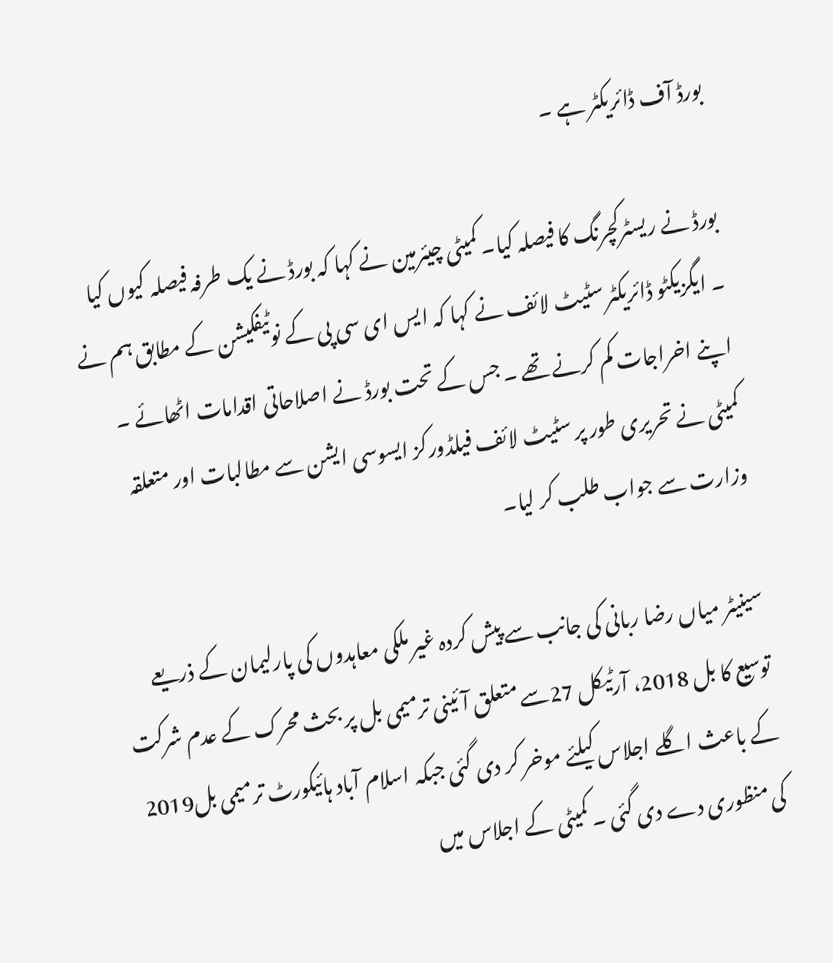بورڈ آف ڈائریکٹر ہے ۔

بورڈ نے ریسٹرکچرنگ کا فیصلہ کیا۔ کمیٹی چیئرمین نے کہا کہ بورڈ نے یک طرفہ فیصلہ کیوں کیا ۔ ایگزیکٹو ڈائریکٹر سٹیٹ لائف نے کہا کہ ایس ای سی پی کے نوٹیفکیشن کے مطابق ہم نے اپنے اخراجات کم کرنے تھے ۔ جس کے تحت بورڈ نے اصلاحاتی اقدامات اٹھائے ۔ کمیٹی نے تحریری طور پر سٹیٹ لائف فیلڈورکز ایسوسی ایشن سے مطالبات اور متعلقہ وزارت سے جواب طلب کر لیا۔

سینیٹر میاں رضا ربانی کی جانب سے پیش کردہ غیر ملکی معاہدوں کی پارلیمان کے ذریعے توسیع کا بل 2018، آرٹیکل 27سے متعلق آئینی ترمیمی بل پر بحث محرک کے عدم شرکت کے باعث اگلے اجلاس کیلئے موخر کر دی گئی جبکہ اسلام آباد ہائیکورٹ ترمیمی بل2019 کی منظوری دے دی گئی ۔ کمیٹی کے اجلاس میں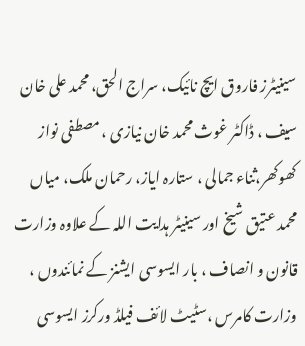سینیٹرز فاروق ایچ نائیک، سراج الحق، محمد علی خان سیف ، ڈاکٹر غوث محمد خان نیازی ، مصطفی نواز کھوکھر،ثناء جمالی ، ستارہ ایاز، رحمان ملک، میاں محمد عتیق شیخ اور سینیٹر ہدایت اللہ کے علاوہ وزارت قانون و انصاف ، بار ایسوسی ایشنز کے نمائندوں ، وزارت کامرس ،سٹیٹ لائف فیلڈ ورکرز ایسوسی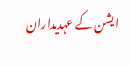ایشن کے عہدیداران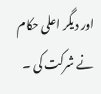اور دیگر اعلی حکام نے شرکت کی ۔